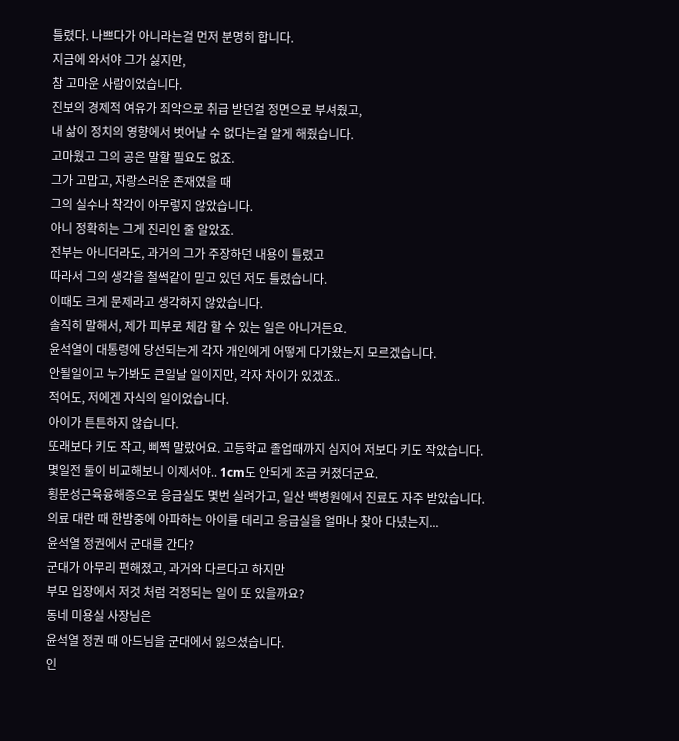틀렸다. 나쁘다가 아니라는걸 먼저 분명히 합니다.
지금에 와서야 그가 싫지만,
참 고마운 사람이었습니다.
진보의 경제적 여유가 죄악으로 취급 받던걸 정면으로 부셔줬고,
내 삶이 정치의 영향에서 벗어날 수 없다는걸 알게 해줬습니다.
고마웠고 그의 공은 말할 필요도 없죠.
그가 고맙고, 자랑스러운 존재였을 때
그의 실수나 착각이 아무렇지 않았습니다.
아니 정확히는 그게 진리인 줄 알았죠.
전부는 아니더라도, 과거의 그가 주장하던 내용이 틀렸고
따라서 그의 생각을 철썩같이 믿고 있던 저도 틀렸습니다.
이때도 크게 문제라고 생각하지 않았습니다.
솔직히 말해서, 제가 피부로 체감 할 수 있는 일은 아니거든요.
윤석열이 대통령에 당선되는게 각자 개인에게 어떻게 다가왔는지 모르겠습니다.
안될일이고 누가봐도 큰일날 일이지만, 각자 차이가 있겠죠..
적어도, 저에겐 자식의 일이었습니다.
아이가 튼튼하지 않습니다.
또래보다 키도 작고, 삐쩍 말랐어요. 고등학교 졸업때까지 심지어 저보다 키도 작았습니다.
몇일전 둘이 비교해보니 이제서야.. 1cm도 안되게 조금 커졌더군요.
횡문성근육융해증으로 응급실도 몇번 실려가고, 일산 백병원에서 진료도 자주 받았습니다.
의료 대란 때 한밤중에 아파하는 아이를 데리고 응급실을 얼마나 찾아 다녔는지...
윤석열 정권에서 군대를 간다?
군대가 아무리 편해졌고, 과거와 다르다고 하지만
부모 입장에서 저것 처럼 걱정되는 일이 또 있을까요?
동네 미용실 사장님은
윤석열 정권 때 아드님을 군대에서 잃으셨습니다.
인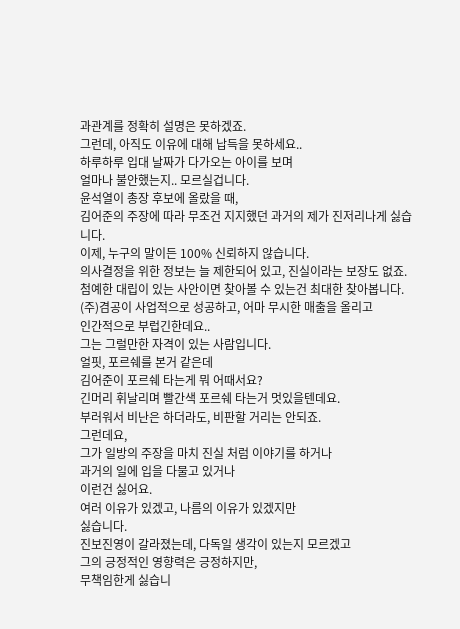과관계를 정확히 설명은 못하겠죠.
그런데, 아직도 이유에 대해 납득을 못하세요..
하루하루 입대 날짜가 다가오는 아이를 보며
얼마나 불안했는지.. 모르실겁니다.
윤석열이 총장 후보에 올랐을 때,
김어준의 주장에 따라 무조건 지지했던 과거의 제가 진저리나게 싫습니다.
이제, 누구의 말이든 100% 신뢰하지 않습니다.
의사결정을 위한 정보는 늘 제한되어 있고, 진실이라는 보장도 없죠.
첨예한 대립이 있는 사안이면 찾아볼 수 있는건 최대한 찾아봅니다.
(주)겸공이 사업적으로 성공하고, 어마 무시한 매출을 올리고
인간적으로 부럽긴한데요..
그는 그럴만한 자격이 있는 사람입니다.
얼핏, 포르쉐를 본거 같은데
김어준이 포르쉐 타는게 뭐 어때서요?
긴머리 휘날리며 빨간색 포르쉐 타는거 멋있을텐데요.
부러워서 비난은 하더라도, 비판할 거리는 안되죠.
그런데요,
그가 일방의 주장을 마치 진실 처럼 이야기를 하거나
과거의 일에 입을 다물고 있거나
이런건 싫어요.
여러 이유가 있겠고, 나름의 이유가 있겠지만
싫습니다.
진보진영이 갈라졌는데, 다독일 생각이 있는지 모르겠고
그의 긍정적인 영향력은 긍정하지만,
무책임한게 싫습니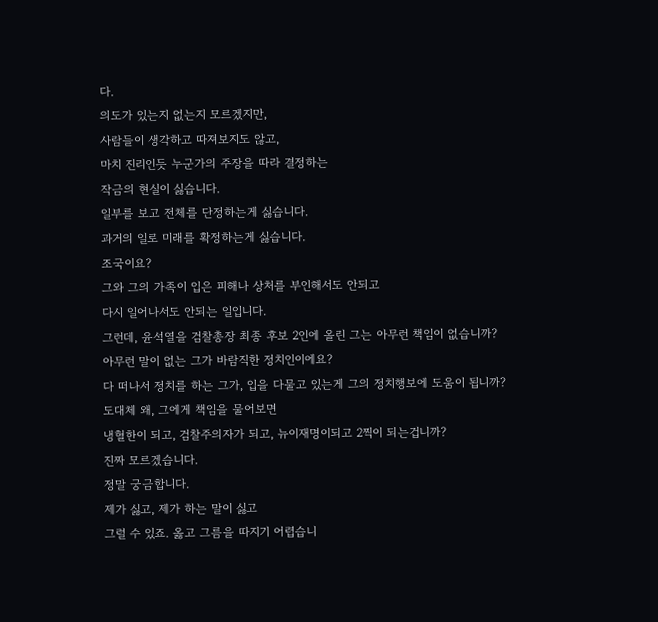다.
의도가 있는지 없는지 모르겠지만,
사람들이 생각하고 따져보지도 않고,
마치 진리인듯 누군가의 주장을 따라 결정하는
작금의 현실이 싫습니다.
일부를 보고 전체를 단정하는게 싫습니다.
과거의 일로 미래를 확정하는게 싫습니다.
조국이요?
그와 그의 가족이 입은 피해나 상처를 부인해서도 안되고
다시 일어나서도 안되는 일입니다.
그런데, 윤석열을 검찰총장 최종 후보 2인에 올린 그는 아무런 책임이 없습니까?
아무런 말이 없는 그가 바람직한 정치인이에요?
다 떠나서 정치를 하는 그가, 입을 다물고 있는게 그의 정치행보에 도움이 됩니까?
도대체 왜, 그에게 책임을 물어보면
냉혈한이 되고, 검찰주의자가 되고, 뉴이재명이되고 2찍이 되는겁니까?
진짜 모르겠습니다.
정말 궁금합니다.
제가 싫고, 제가 하는 말이 싫고
그럴 수 있죠. 옳고 그름을 따지기 어렵습니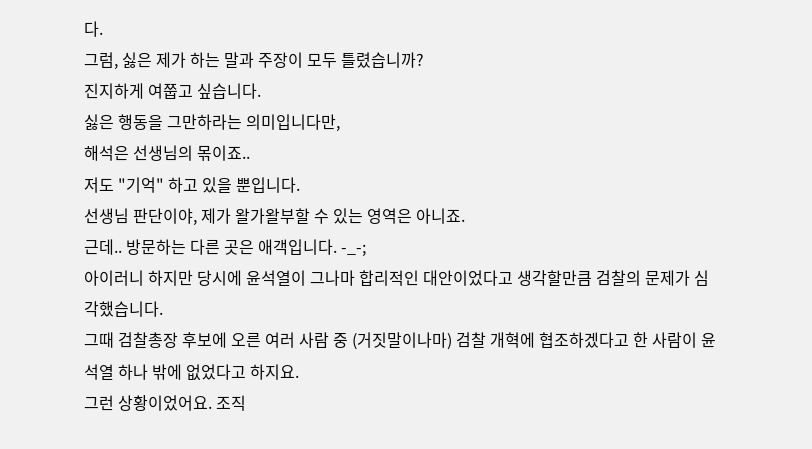다.
그럼, 싫은 제가 하는 말과 주장이 모두 틀렸습니까?
진지하게 여쭙고 싶습니다.
싫은 행동을 그만하라는 의미입니다만,
해석은 선생님의 몪이죠..
저도 "기억" 하고 있을 뿐입니다.
선생님 판단이야, 제가 왈가왈부할 수 있는 영역은 아니죠.
근데.. 방문하는 다른 곳은 애객입니다. -_-;
아이러니 하지만 당시에 윤석열이 그나마 합리적인 대안이었다고 생각할만큼 검찰의 문제가 심각했습니다.
그때 검찰총장 후보에 오른 여러 사람 중 (거짓말이나마) 검찰 개혁에 협조하겠다고 한 사람이 윤석열 하나 밖에 없었다고 하지요.
그런 상황이었어요. 조직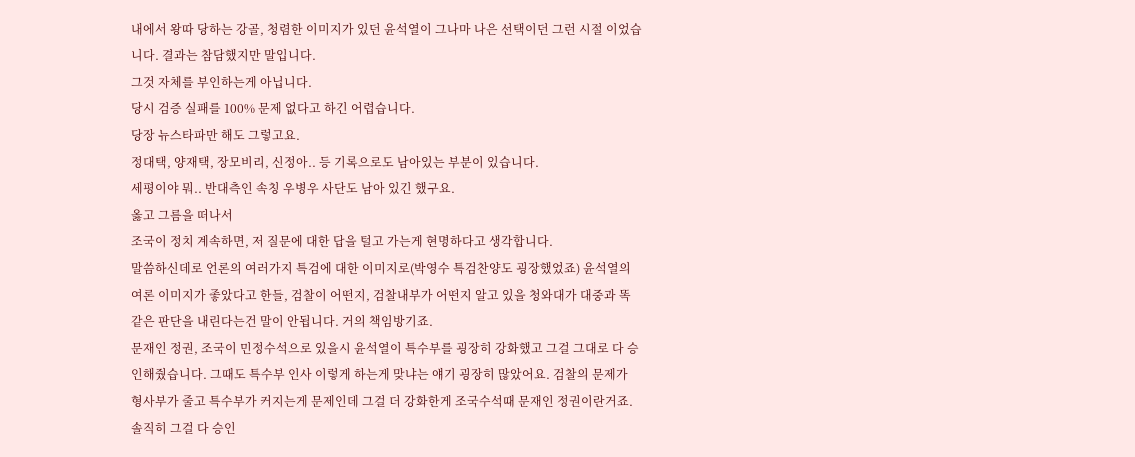내에서 왕따 당하는 강골, 청렴한 이미지가 있던 윤석열이 그나마 나은 선택이던 그런 시절 이었습니다. 결과는 참담했지만 말입니다.
그것 자체를 부인하는게 아닙니다.
당시 검증 실패를 100% 문제 없다고 하긴 어렵습니다.
당장 뉴스타파만 해도 그렇고요.
정대택, 양재택, 장모비리, 신정아.. 등 기록으로도 남아있는 부분이 있습니다.
세평이야 뭐.. 반대측인 속칭 우병우 사단도 남아 있긴 했구요.
옳고 그름을 떠나서
조국이 정치 계속하면, 저 질문에 대한 답을 털고 가는게 현명하다고 생각합니다.
말씀하신데로 언론의 여러가지 특검에 대한 이미지로(박영수 특검찬양도 굉장했었죠) 윤석열의 여론 이미지가 좋았다고 한들, 검찰이 어떤지, 검찰내부가 어떤지 알고 있을 청와대가 대중과 똑같은 판단을 내린다는건 말이 안됩니다. 거의 책임방기죠.
문재인 정권, 조국이 민정수석으로 있을시 윤석열이 특수부를 굉장히 강화했고 그걸 그대로 다 승인해줬습니다. 그때도 특수부 인사 이렇게 하는게 맞냐는 얘기 굉장히 많았어요. 검찰의 문제가 형사부가 줄고 특수부가 커지는게 문제인데 그걸 더 강화한게 조국수석때 문재인 정권이란거죠. 솔직히 그걸 다 승인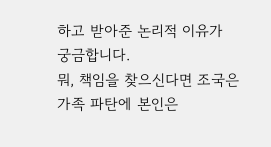하고 받아준 논리적 이유가 궁금합니다.
뭐, 책임을 찾으신다면 조국은 가족 파탄에 본인은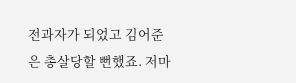전과자가 되었고 김어준은 총살당할 뻔했죠. 저마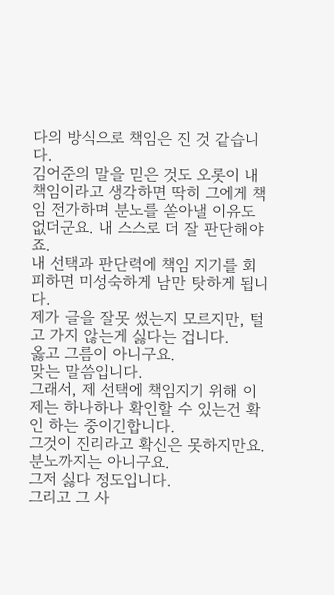다의 방식으로 책임은 진 것 같습니다.
김어준의 말을 믿은 것도 오롯이 내 책임이라고 생각하면 딱히 그에게 책임 전가하며 분노를 쏟아낼 이유도 없더군요. 내 스스로 더 잘 판단해야죠.
내 선택과 판단력에 책임 지기를 회피하면 미성숙하게 남만 탓하게 됩니다.
제가 글을 잘못 썼는지 모르지만, 털고 가지 않는게 싫다는 겁니다.
옳고 그름이 아니구요.
맞는 말씀입니다.
그래서, 제 선택에 책임지기 위해 이제는 하나하나 확인할 수 있는건 확인 하는 중이긴합니다.
그것이 진리라고 확신은 못하지만요.
분노까지는 아니구요.
그저 싫다 정도입니다.
그리고 그 사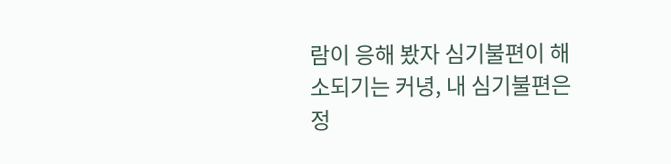람이 응해 봤자 심기불편이 해소되기는 커녕, 내 심기불편은 정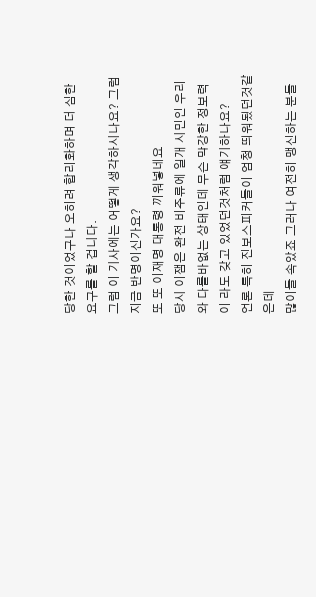당한 것이었구나 오히려 합리화하며 더 심한 요구를 할 겁니다.
그럼 이 기사에는 어떻게 생각하시나요? 그럼 지금 반명이신가요?
또 또 이재명 대통령 끼워넣네요
당시 이잼은 완전 비주류에 일개 시민인 우리와 다를바없는 상태인데 무슨 막강한 정보력이 라도 갖고 있었던것처럼 얘기하나요?
언론 특히 진보스피커들이 엄청 띄워됬던것같은데
많이들 속았죠 그러나 여전히 맹신하는 분들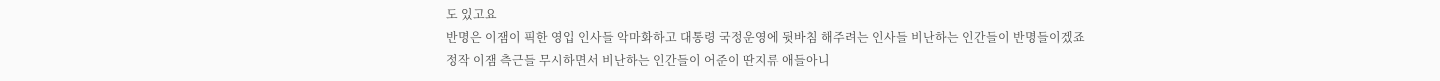도 있고요
반명은 이잼이 픽한 영입 인사들 악마화하고 대통령 국정운영에 뒷바침 해주려는 인사들 비난하는 인간들이 반명들이겠죠
정작 이잼 측근들 무시하면서 비난하는 인간들이 어준이 딴지류 애들아니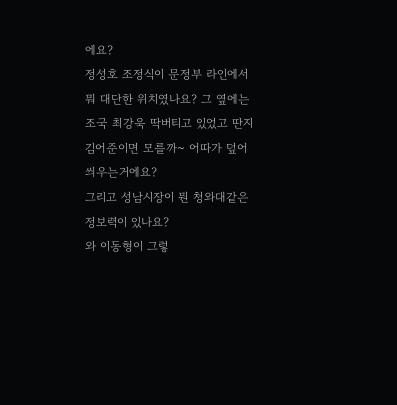에요?
정성호 조정식이 문정부 라인에서 뭐 대단한 위치였나요? 그 옆에는 조국 최강욱 딱버티고 있었고 딴지김어준이면 모를까~ 어따가 덮어씌우는거에요?
그리고 성남시장이 뭔 청와대같은 정보력이 있나요?
와 이동형이 그렇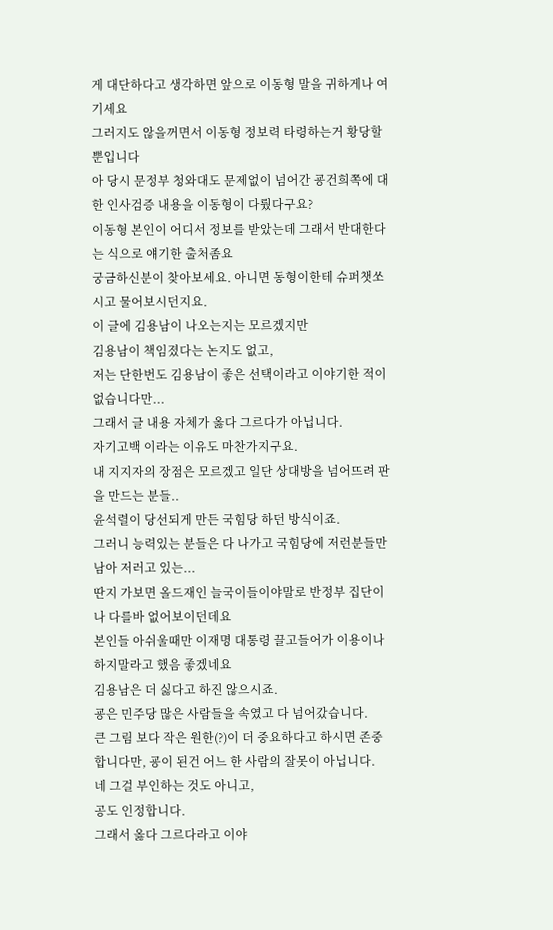게 대단하다고 생각하면 앞으로 이동형 말을 귀하게나 여기세요
그러지도 않을꺼면서 이동형 정보력 타령하는거 황당할뿐입니다
아 당시 문정부 청와대도 문제없이 넘어간 굥건희쪽에 대한 인사검증 내용을 이동형이 다뤘다구요?
이동형 본인이 어디서 정보를 받았는데 그래서 반대한다는 식으로 얘기한 출처좀요
궁금하신분이 찾아보세요. 아니면 동형이한테 슈퍼챗쏘시고 물어보시던지요.
이 글에 김용남이 나오는지는 모르겠지만
김용남이 책임졌다는 논지도 없고,
저는 단한번도 김용남이 좋은 선택이라고 이야기한 적이 없습니다만...
그래서 글 내용 자체가 옳다 그르다가 아닙니다.
자기고백 이라는 이유도 마찬가지구요.
내 지지자의 장점은 모르겠고 일단 상대방을 넘어뜨려 판을 만드는 분들..
윤석렬이 당선되게 만든 국힘당 하던 방식이죠.
그러니 능력있는 분들은 다 나가고 국힘당에 저런분들만 남아 저러고 있는...
딴지 가보면 올드재인 늘국이들이야말로 반정부 집단이나 다를바 없어보이던데요
본인들 아쉬울때만 이재명 대통령 끌고들어가 이용이나 하지말라고 했음 좋겠네요
김용남은 더 싫다고 하진 않으시죠.
굥은 민주당 많은 사람들을 속였고 다 넘어갔습니다.
큰 그림 보다 작은 원한(?)이 더 중요하다고 하시면 존중합니다만, 굥이 된건 어느 한 사람의 잘못이 아닙니다.
네 그걸 부인하는 것도 아니고,
공도 인정합니다.
그래서 옳다 그르다라고 이야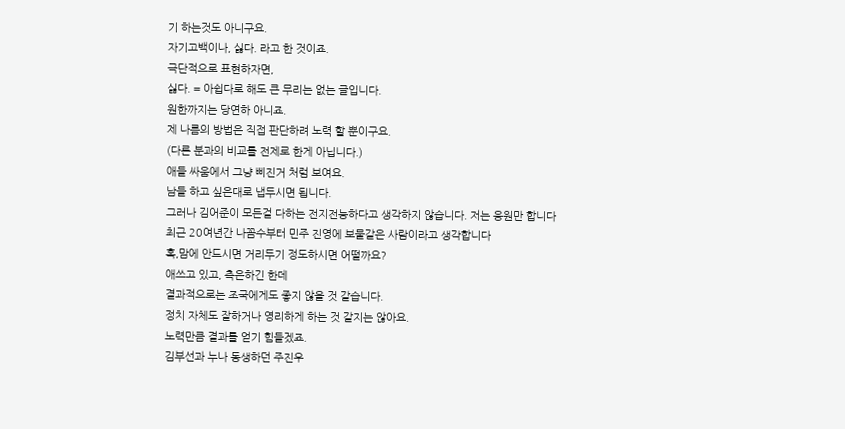기 하는것도 아니구요.
자기고백이나, 싫다. 라고 한 것이죠.
극단적으로 표현하자면,
싫다. = 아쉽다로 해도 큰 무리는 없는 글입니다.
원한까지는 당연하 아니죠.
제 나름의 방법은 직접 판단하려 노력 할 뿐이구요.
(다른 분과의 비교를 전제로 한게 아닙니다.)
애들 싸움에서 그냥 삐진거 처럼 보여요.
남들 하고 싶은대로 냅두시면 됩니다.
그러나 김어준이 모든걸 다하는 전지전능하다고 생각하지 않습니다. 저는 응원만 합니다
최근 20여년간 나꼼수부터 민주 진영에 보물같은 사람이라고 생각합니다
혹,맘에 안드시면 거리두기 정도하시면 어떨까요?
애쓰고 있고, 측은하긴 한데
결과적으로는 조국에게도 좋지 않을 것 같습니다.
정치 자체도 잘하거나 영리하게 하는 것 같지는 않아요.
노력만큼 결과를 얻기 힘들겠죠.
김부선과 누나 동생하던 주진우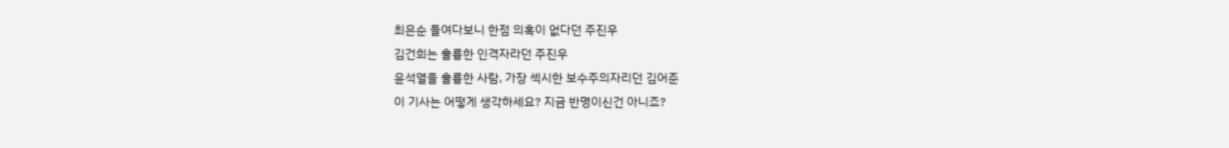최은순 들여다보니 한점 의혹이 없다던 주진우
김건희는 훌륭한 인격자라던 주진우
윤석열을 훌륭한 사람, 가장 섹시한 보수주의자리던 김어준
이 기사는 어떻게 생각하세요? 지금 반명이신건 아니죠?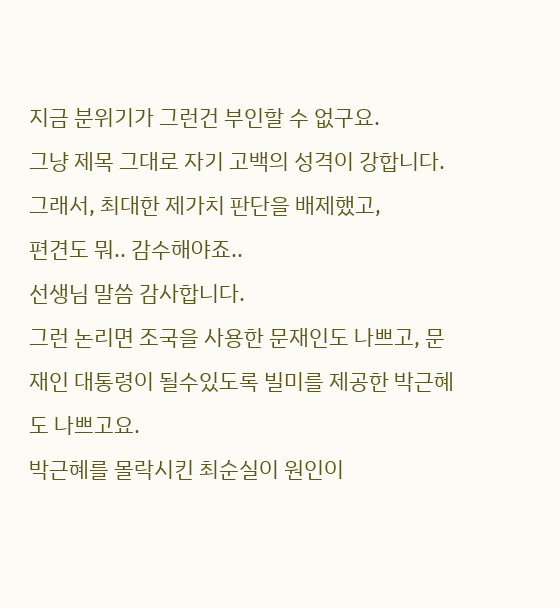지금 분위기가 그런건 부인할 수 없구요.
그냥 제목 그대로 자기 고백의 성격이 강합니다.
그래서, 최대한 제가치 판단을 배제했고,
편견도 뭐.. 감수해야죠..
선생님 말씀 감사합니다.
그런 논리면 조국을 사용한 문재인도 나쁘고, 문재인 대통령이 될수있도록 빌미를 제공한 박근혜도 나쁘고요.
박근혜를 몰락시킨 최순실이 원인이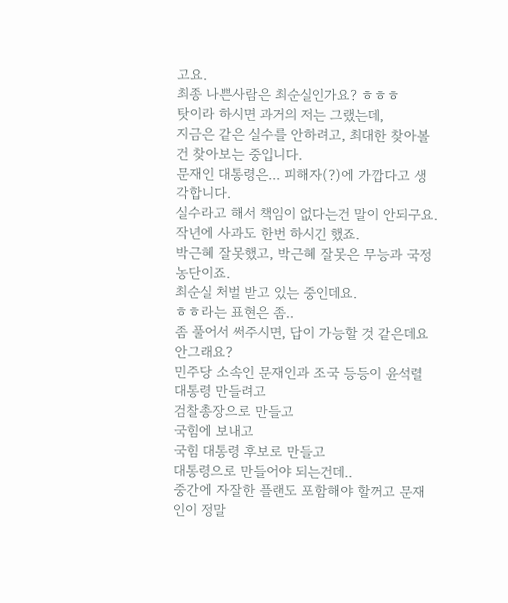고요.
최종 나쁜사람은 최순실인가요? ㅎㅎㅎ
탓이라 하시면 과거의 저는 그랬는데,
지금은 같은 실수를 안하려고, 최대한 찾아볼 건 찾아보는 중입니다.
문재인 대통령은... 피해자(?)에 가깝다고 생각합니다.
실수라고 해서 책임이 없다는건 말이 안되구요.
작년에 사과도 한번 하시긴 했죠.
박근혜 잘못했고, 박근혜 잘못은 무능과 국정농단이죠.
최순실 처벌 받고 있는 중인데요.
ㅎㅎ라는 표현은 좀..
좀 풀어서 써주시면, 답이 가능할 것 같은데요
안그래요?
민주당 소속인 문재인과 조국 등등이 윤석렬 대통령 만들려고
검찰총장으로 만들고
국힘에 보내고
국힘 대통령 후보로 만들고
대통령으로 만들어야 되는건데..
중간에 자잘한 플랜도 포함해야 할꺼고 문재인이 정말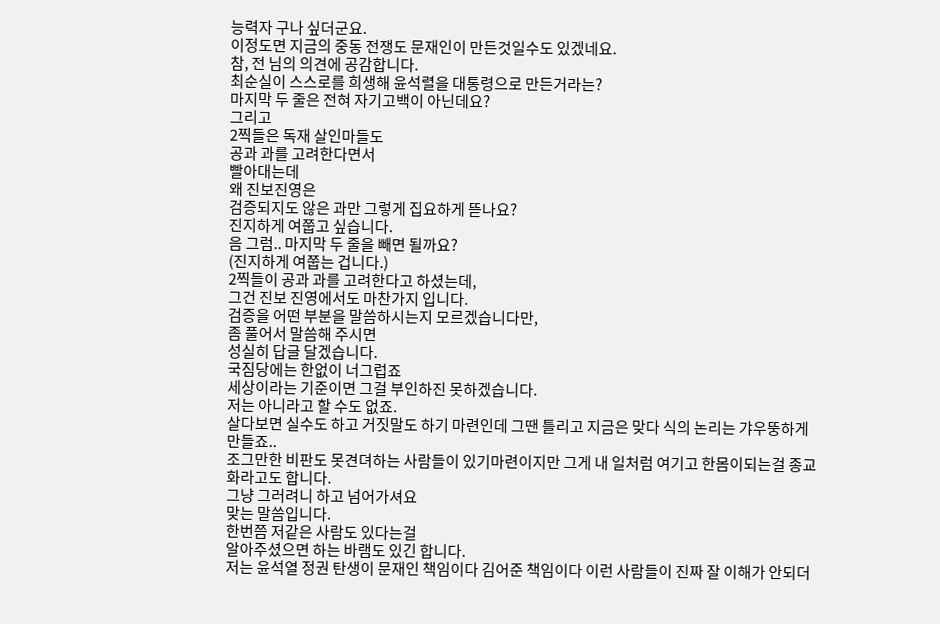능력자 구나 싶더군요.
이정도면 지금의 중동 전쟁도 문재인이 만든것일수도 있겠네요.
참, 전 님의 의견에 공감합니다.
최순실이 스스로를 희생해 윤석렬을 대통령으로 만든거라는?
마지막 두 줄은 전혀 자기고백이 아닌데요?
그리고
2찍들은 독재 살인마들도
공과 과를 고려한다면서
빨아대는데
왜 진보진영은
검증되지도 않은 과만 그렇게 집요하게 뜯나요?
진지하게 여쭙고 싶습니다.
음 그럼.. 마지막 두 줄을 빼면 될까요?
(진지하게 여쭙는 겁니다.)
2찍들이 공과 과를 고려한다고 하셨는데,
그건 진보 진영에서도 마찬가지 입니다.
검증을 어떤 부분을 말씀하시는지 모르겠습니다만,
좀 풀어서 말씀해 주시면
성실히 답글 달겠습니다.
국짐당에는 한없이 너그럽죠
세상이라는 기준이면 그걸 부인하진 못하겠습니다.
저는 아니라고 할 수도 없죠.
살다보면 실수도 하고 거짓말도 하기 마련인데 그땐 틀리고 지금은 맞다 식의 논리는 갸우뚱하게 만들죠..
조그만한 비판도 못견뎌하는 사람들이 있기마련이지만 그게 내 일처럼 여기고 한몸이되는걸 종교화라고도 합니다.
그냥 그러려니 하고 넘어가셔요
맞는 말씀입니다.
한번쯤 저같은 사람도 있다는걸
알아주셨으면 하는 바램도 있긴 합니다.
저는 윤석열 정권 탄생이 문재인 책임이다 김어준 책임이다 이런 사람들이 진짜 잘 이해가 안되더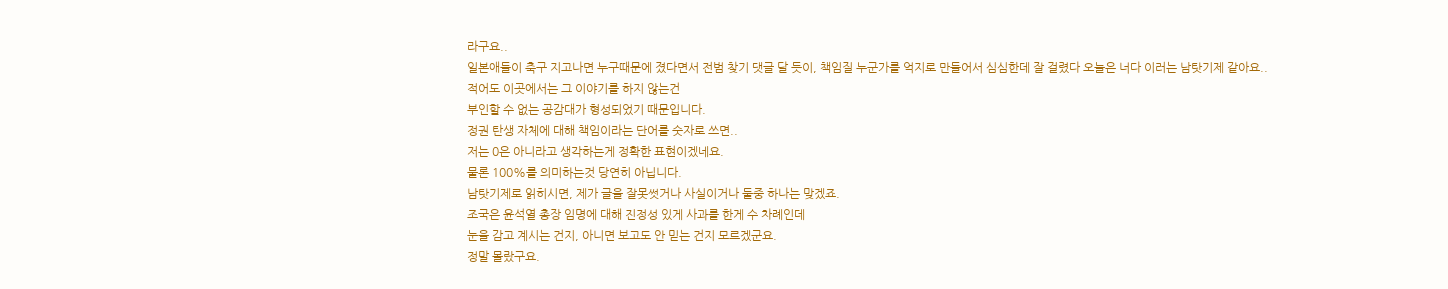라구요..
일본애들이 축구 지고나면 누구때문에 졌다면서 전범 찾기 댓글 달 듯이, 책임질 누군가를 억지로 만들어서 심심한데 잘 걸렸다 오늘은 너다 이러는 남탓기제 같아요..
적어도 이곳에서는 그 이야기를 하지 않는건
부인할 수 없는 공감대가 형성되었기 때문입니다.
정권 탄생 자체에 대해 책임이라는 단어를 숫자로 쓰면..
저는 0은 아니라고 생각하는게 정확한 표현이겠네요.
물론 100%를 의미하는것 당연히 아닙니다.
남탓기제로 읽히시면, 제가 글을 잘못썻거나 사실이거나 둘중 하나는 맞겠죠.
조국은 윤석열 총장 임명에 대해 진정성 있게 사과를 한게 수 차례인데
눈을 감고 계시는 건지, 아니면 보고도 안 믿는 건지 모르겠군요.
정말 몰랐구요.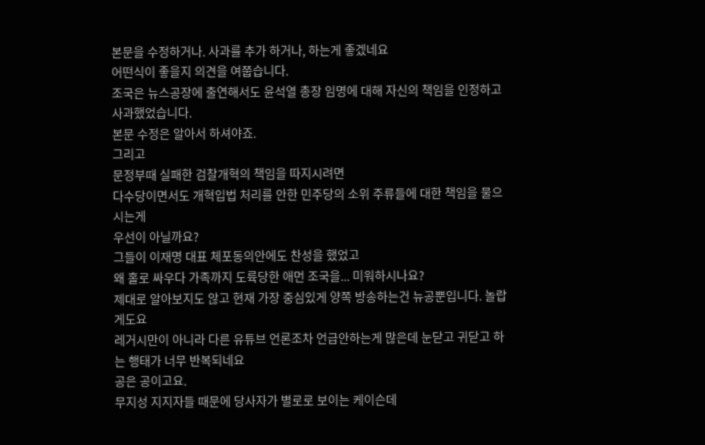본문을 수정하거나. 사과를 추가 하거나, 하는게 좋겠네요
어떤식이 좋을지 의견을 여쭙습니다.
조국은 뉴스공장에 출연해서도 윤석열 총장 임명에 대해 자신의 책임을 인정하고 사과했었습니다.
본문 수정은 알아서 하셔야죠.
그리고
문정부때 실패한 검찰개혁의 책임을 따지시려면
다수당이면서도 개혁입법 처리를 안한 민주당의 소위 주류들에 대한 책임을 물으시는게
우선이 아닐까요?
그들이 이재명 대표 체포동의안에도 찬성을 했었고
왜 홀로 싸우다 가족까지 도륙당한 애먼 조국을... 미워하시나요?
제대로 알아보지도 않고 현재 가장 중심있게 양쪽 방송하는건 뉴공뿐입니다. 놀랍게도요
레거시만이 아니라 다른 유튜브 언론조차 언급안하는게 많은데 눈닫고 귀닫고 하는 행태가 너무 반복되네요
공은 공이고요.
무지성 지지자들 때문에 당사자가 별로로 보이는 케이슨데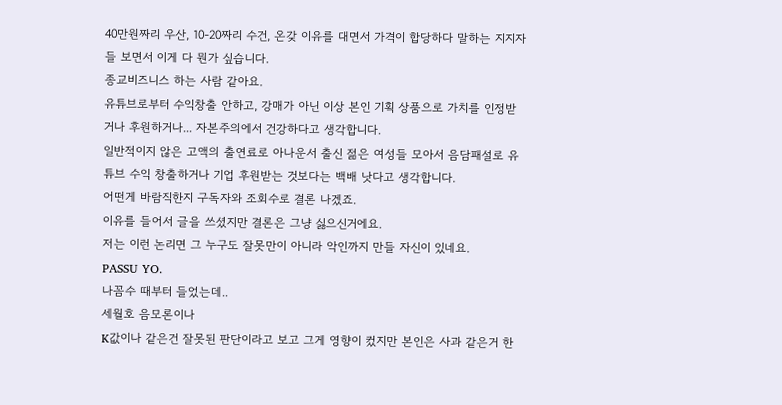40만원짜리 우산, 10-20짜리 수건, 온갖 이유를 대면서 가격이 합당하다 말하는 지지자들 보면서 이게 다 뭔가 싶습니다.
종교비즈니스 하는 사람 같아요.
유튜브로부터 수익창출 안하고, 강매가 아닌 이상 본인 기획 상품으로 가치를 인정받거나 후원하거나... 자본주의에서 건강하다고 생각합니다.
일반적이지 않은 고액의 출연료로 아나운서 출신 젊은 여성들 모아서 음담패설로 유튜브 수익 창출하거나 기업 후원받는 것보다는 백배 낫다고 생각합니다.
어떤게 바람직한지 구독자와 조회수로 결론 나겠죠.
이유를 들어서 글을 쓰셨지만 결론은 그냥 싫으신거에요.
저는 이런 논리면 그 누구도 잘못만이 아니라 악인까지 만들 자신이 있네요.
PASSU YO.
나꼼수 때부터 들었는데..
세월호 음모론이나
K값이나 같은건 잘못된 판단이라고 보고 그게 영향이 컸지만 본인은 사과 같은거 한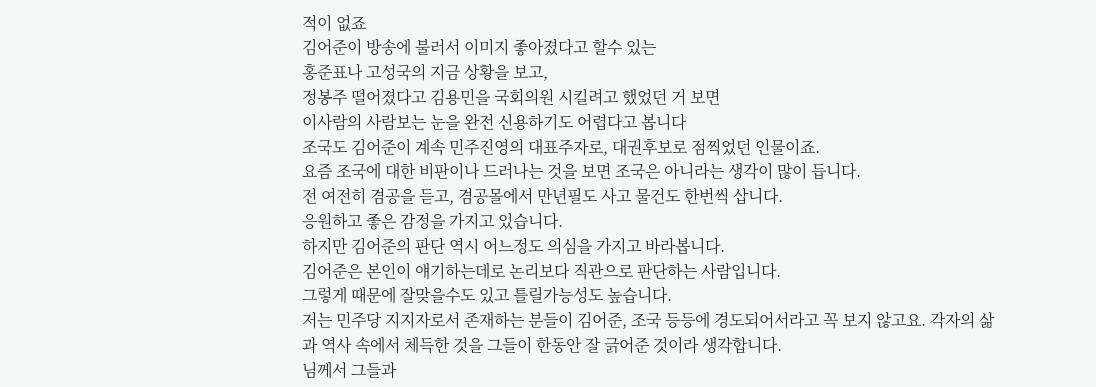적이 없죠
김어준이 방송에 불러서 이미지 좋아졌다고 할수 있는
홍준표나 고성국의 지금 상황을 보고,
정봉주 떨어졌다고 김용민을 국회의원 시킬려고 했었던 거 보면
이사람의 사람보는 눈을 완전 신용하기도 어렵다고 봅니다
조국도 김어준이 계속 민주진영의 대표주자로, 대권후보로 점찍었던 인물이죠.
요즘 조국에 대한 비판이나 드러나는 것을 보면 조국은 아니라는 생각이 많이 듭니다.
전 여전히 겸공을 듣고, 겸공몰에서 만년필도 사고 물건도 한번씩 삽니다.
응원하고 좋은 감정을 가지고 있습니다.
하지만 김어준의 판단 역시 어느정도 의심을 가지고 바라봅니다.
김어준은 본인이 얘기하는데로 논리보다 직관으로 판단하는 사람입니다.
그렇게 때문에 잘맞을수도 있고 틀릴가능성도 높습니다.
저는 민주당 지지자로서 존재하는 분들이 김어준, 조국 등등에 경도되어서라고 꼭 보지 않고요. 각자의 삶과 역사 속에서 체득한 것을 그들이 한동안 잘 긁어준 것이라 생각합니다.
님께서 그들과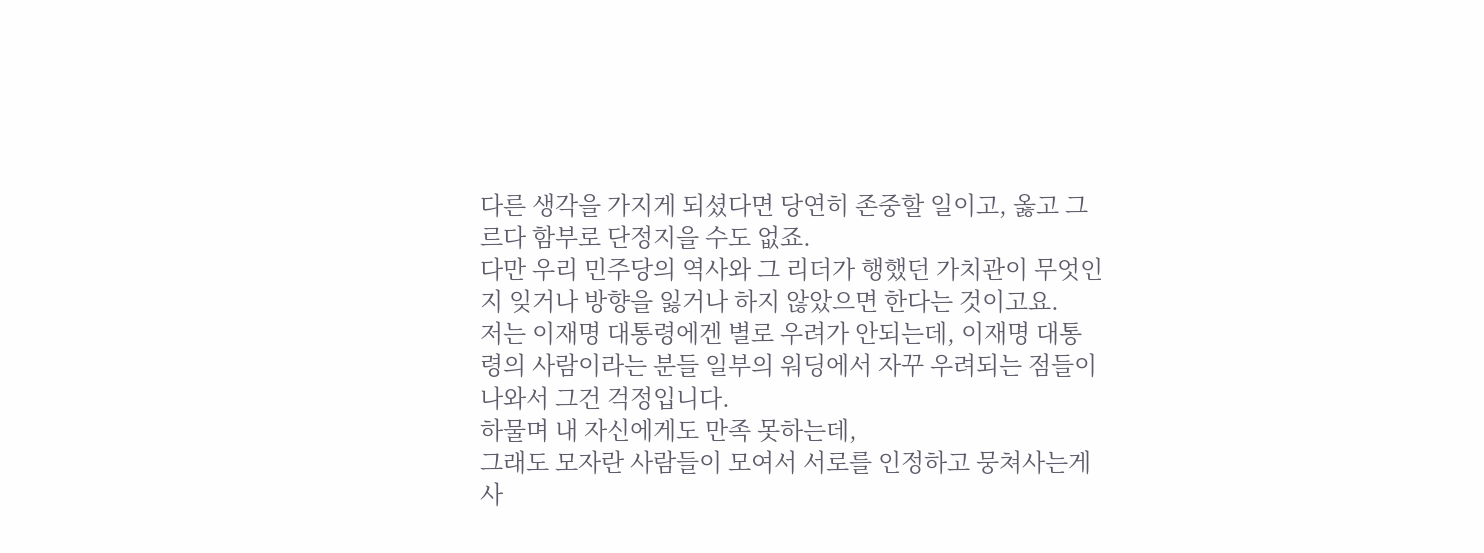다른 생각을 가지게 되셨다면 당연히 존중할 일이고, 옳고 그르다 함부로 단정지을 수도 없죠.
다만 우리 민주당의 역사와 그 리더가 행했던 가치관이 무엇인지 잊거나 방향을 잃거나 하지 않았으면 한다는 것이고요.
저는 이재명 대통령에겐 별로 우려가 안되는데, 이재명 대통령의 사람이라는 분들 일부의 워딩에서 자꾸 우려되는 점들이 나와서 그건 걱정입니다.
하물며 내 자신에게도 만족 못하는데,
그래도 모자란 사람들이 모여서 서로를 인정하고 뭉쳐사는게 사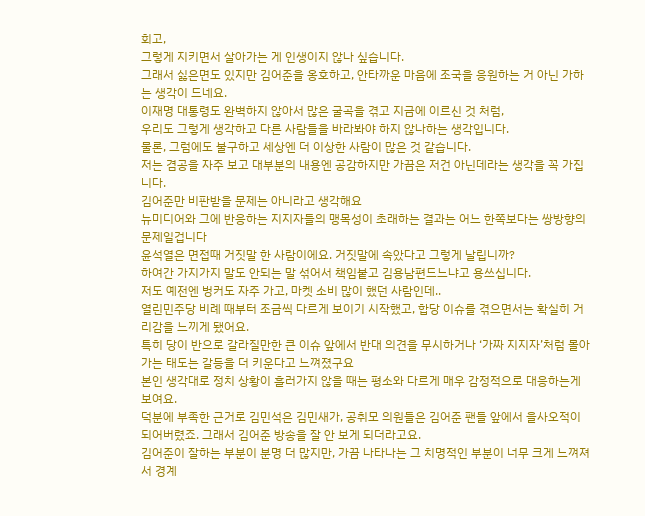회고,
그렇게 지키면서 살아가는 게 인생이지 않나 싶습니다.
그래서 싫은면도 있지만 김어준을 옹호하고, 안타까운 마음에 조국을 응원하는 거 아닌 가하는 생각이 드네요.
이재명 대통령도 완벽하지 않아서 많은 굴곡을 겪고 지금에 이르신 것 처럼,
우리도 그렇게 생각하고 다른 사람들을 바라봐야 하지 않나하는 생각입니다.
물론, 그럼에도 불구하고 세상엔 더 이상한 사람이 많은 것 같습니다.
저는 겸공을 자주 보고 대부분의 내용엔 공감하지만 가끔은 저건 아닌데라는 생각을 꼭 가집니다.
김어준만 비판받을 문제는 아니라고 생각해요
뉴미디어와 그에 반응하는 지지자들의 맹목성이 초래하는 결과는 어느 한쪽보다는 쌍방향의 문제일겁니다
윤석열은 면접때 거짓말 한 사람이에요. 거짓말에 속았다고 그렇게 날립니까?
하여간 가지가지 말도 안되는 말 섞어서 책임붙고 김용남편드느냐고 용쓰십니다.
저도 예전엔 벙커도 자주 가고, 마켓 소비 많이 했던 사람인데..
열린민주당 비례 때부터 조금씩 다르게 보이기 시작했고, 합당 이슈를 겪으면서는 확실히 거리감을 느끼게 됐어요.
특히 당이 반으로 갈라질만한 큰 이슈 앞에서 반대 의견을 무시하거나 ‘가짜 지지자’처럼 몰아가는 태도는 갈등을 더 키운다고 느껴졌구요
본인 생각대로 정치 상황이 흘러가지 않을 때는 평소와 다르게 매우 감정적으로 대응하는게 보여요.
덕분에 부족한 근거로 김민석은 김민새가, 공취모 의원들은 김어준 팬들 앞에서 을사오적이 되어버렸죠. 그래서 김어준 방송을 잘 안 보게 되더라고요.
김어준이 잘하는 부분이 분명 더 많지만, 가끔 나타나는 그 치명적인 부분이 너무 크게 느껴져서 경계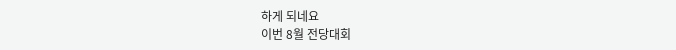하게 되네요
이번 8월 전당대회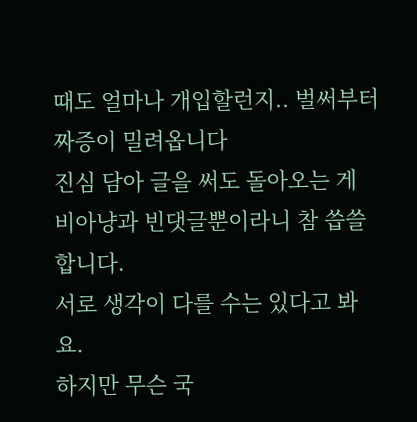때도 얼마나 개입할런지.. 벌써부터 짜증이 밀려옵니다
진심 담아 글을 써도 돌아오는 게 비아냥과 빈댓글뿐이라니 참 씁쓸합니다.
서로 생각이 다를 수는 있다고 봐요.
하지만 무슨 국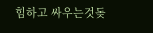힘하고 싸우는것돚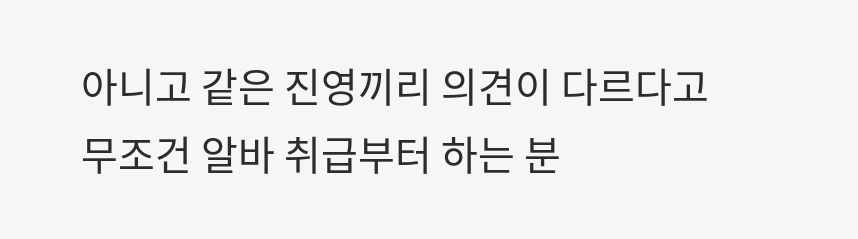아니고 같은 진영끼리 의견이 다르다고 무조건 알바 취급부터 하는 분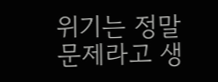위기는 정말 문제라고 생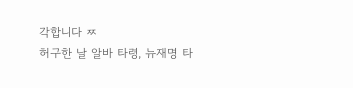각합니다 ㅉ
허구한 날 알바 타령, 뉴재명 타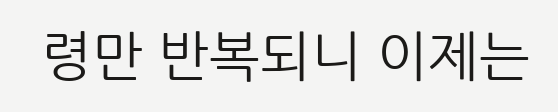령만 반복되니 이제는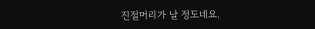진절머리가 날 정도네요.